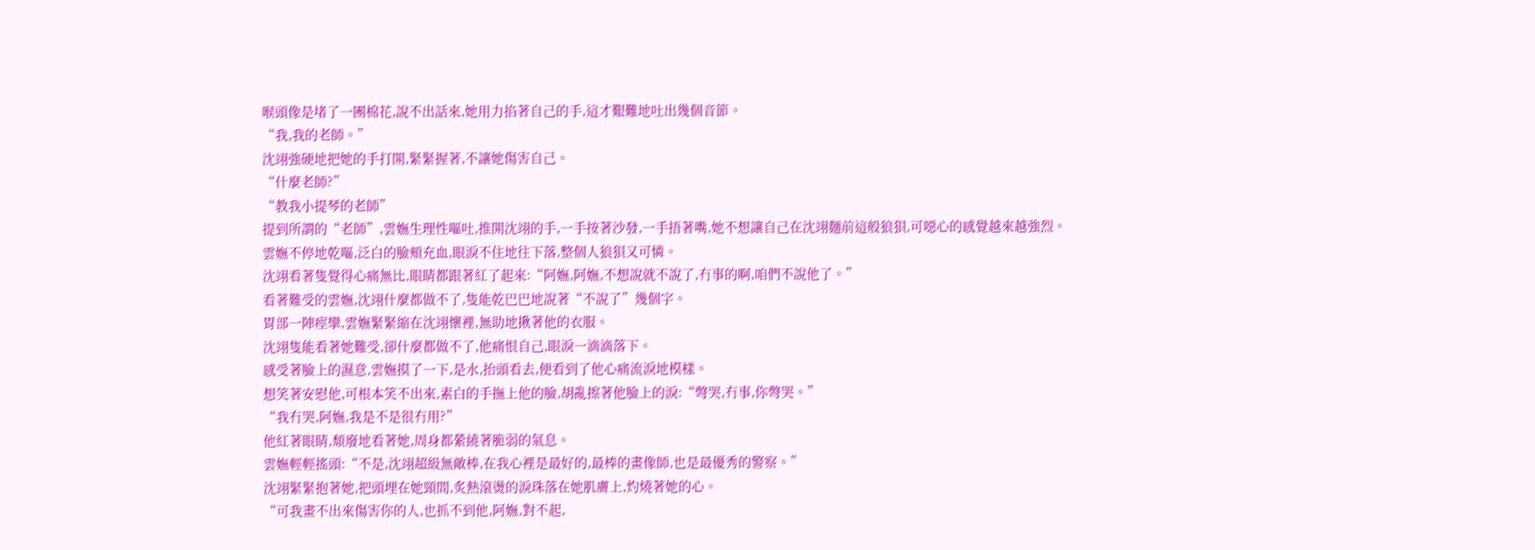喉頭像是堵了一團棉花,說不出話來,她用力掐著自己的手,這才艱難地吐出幾個音節。
“我,我的老師。”
沈翊強硬地把她的手打開,緊緊握著,不讓她傷害自己。
“什麼老師?”
“教我小提琴的老師”
提到所謂的“老師”,雲嫵生理性嘔吐,推開沈翊的手,一手按著沙發,一手捂著嘴,她不想讓自己在沈翊麵前這般狼狽,可噁心的感覺越來越強烈。
雲嫵不停地乾嘔,泛白的臉頰充血,眼淚不住地往下落,整個人狼狽又可憐。
沈翊看著隻覺得心痛無比,眼睛都跟著紅了起來:“阿嫵,阿嫵,不想說就不說了,冇事的啊,咱們不說他了。”
看著難受的雲嫵,沈翊什麼都做不了,隻能乾巴巴地說著“不說了”幾個字。
胃部一陣痙攣,雲嫵緊緊縮在沈翊懷裡,無助地揪著他的衣服。
沈翊隻能看著她難受,卻什麼都做不了,他痛恨自己,眼淚一滴滴落下。
感受著臉上的濕意,雲嫵摸了一下,是水,抬頭看去,便看到了他心痛流淚地模樣。
想笑著安慰他,可根本笑不出來,素白的手撫上他的臉,胡亂擦著他臉上的淚:“彆哭,冇事,你彆哭。”
“我冇哭,阿嫵,我是不是很冇用?”
他紅著眼睛,頹廢地看著她,周身都縈繞著脆弱的氣息。
雲嫵輕輕搖頭:“不是,沈翊超級無敵棒,在我心裡是最好的,最棒的畫像師,也是最優秀的警察。”
沈翊緊緊抱著她,把頭埋在她頸間,炙熱滾燙的淚珠落在她肌膚上,灼燒著她的心。
“可我畫不出來傷害你的人,也抓不到他,阿嫵,對不起,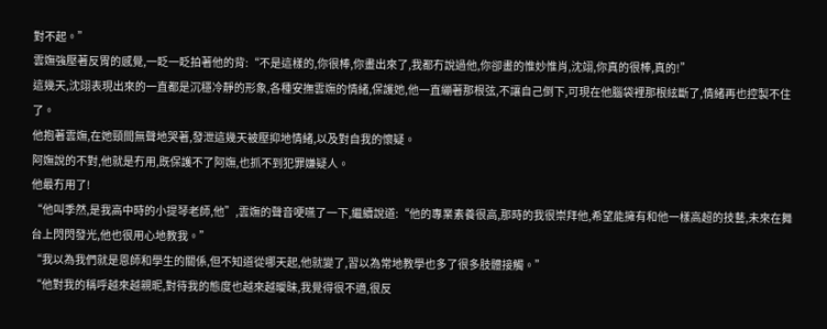對不起。”
雲嫵強壓著反胃的感覺,一眨一眨拍著他的背:“不是這樣的,你很棒,你畫出來了,我都冇說過他,你卻畫的惟妙惟肖,沈翊,你真的很棒,真的!”
這幾天,沈翊表現出來的一直都是沉穩冷靜的形象,各種安撫雲嫵的情緒,保護她,他一直繃著那根弦,不讓自己倒下,可現在他腦袋裡那根絃斷了,情緒再也控製不住了。
他抱著雲嫵,在她頸間無聲地哭著,發泄這幾天被壓抑地情緒,以及對自我的懷疑。
阿嫵說的不對,他就是冇用,既保護不了阿嫵,也抓不到犯罪嫌疑人。
他最冇用了!
“他叫季然,是我高中時的小提琴老師,他”,雲嫵的聲音哽嚥了一下,繼續說道:“他的專業素養很高,那時的我很崇拜他,希望能擁有和他一樣高超的技藝,未來在舞台上閃閃發光,他也很用心地教我。”
“我以為我們就是恩師和學生的關係,但不知道從哪天起,他就變了,習以為常地教學也多了很多肢體接觸。”
“他對我的稱呼越來越親昵,對待我的態度也越來越曖昧,我覺得很不適,很反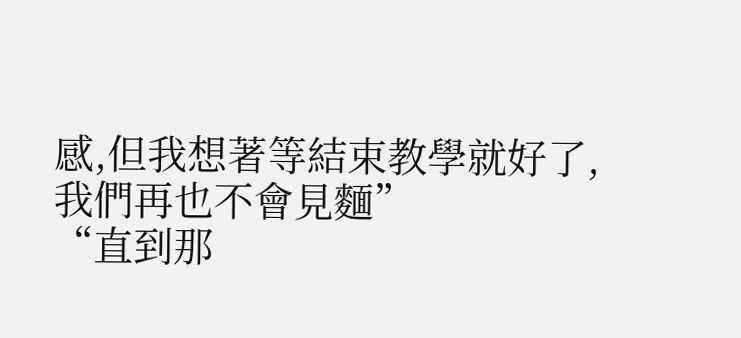感,但我想著等結束教學就好了,我們再也不會見麵”
“直到那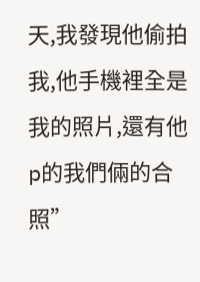天,我發現他偷拍我,他手機裡全是我的照片,還有他p的我們倆的合照”